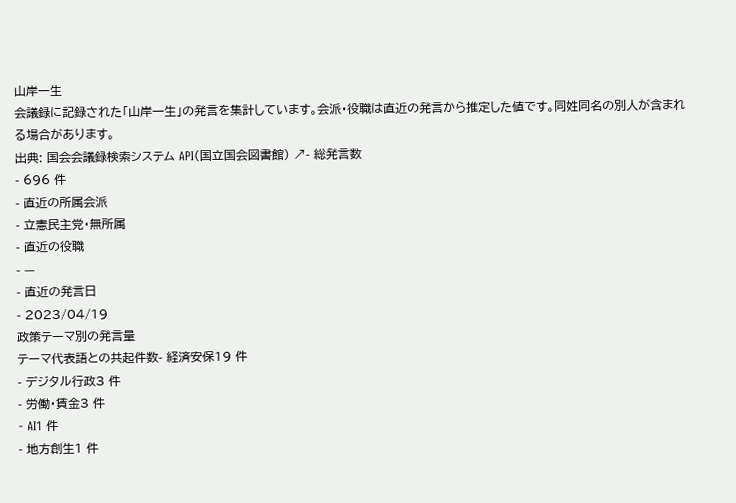山岸一生
会議録に記録された「山岸一生」の発言を集計しています。会派・役職は直近の発言から推定した値です。同姓同名の別人が含まれる場合があります。
出典: 国会会議録検索システム API(国立国会図書館) ↗- 総発言数
- 696 件
- 直近の所属会派
- 立憲民主党・無所属
- 直近の役職
- —
- 直近の発言日
- 2023/04/19
政策テーマ別の発言量
テーマ代表語との共起件数- 経済安保19 件
- デジタル行政3 件
- 労働・賃金3 件
- AI1 件
- 地方創生1 件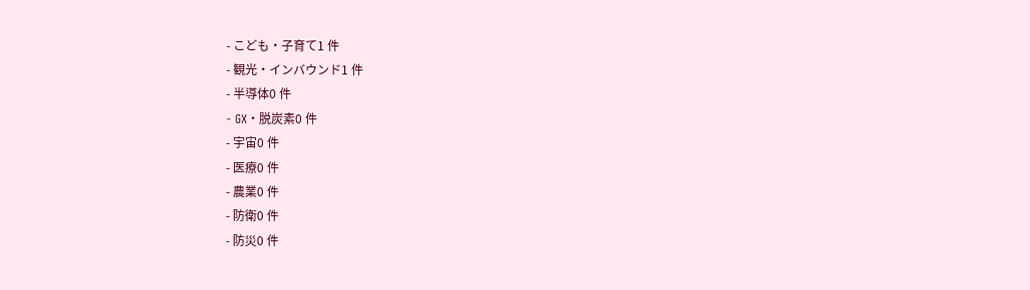- こども・子育て1 件
- 観光・インバウンド1 件
- 半導体0 件
- GX・脱炭素0 件
- 宇宙0 件
- 医療0 件
- 農業0 件
- 防衛0 件
- 防災0 件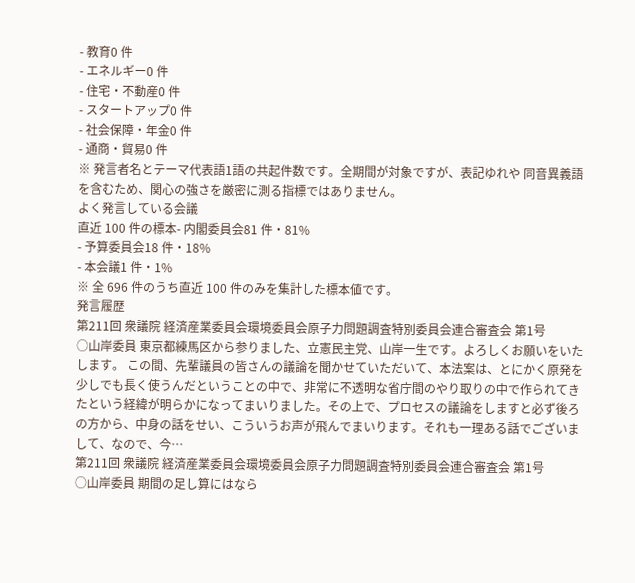- 教育0 件
- エネルギー0 件
- 住宅・不動産0 件
- スタートアップ0 件
- 社会保障・年金0 件
- 通商・貿易0 件
※ 発言者名とテーマ代表語1語の共起件数です。全期間が対象ですが、表記ゆれや 同音異義語を含むため、関心の強さを厳密に測る指標ではありません。
よく発言している会議
直近 100 件の標本- 内閣委員会81 件・81%
- 予算委員会18 件・18%
- 本会議1 件・1%
※ 全 696 件のうち直近 100 件のみを集計した標本値です。
発言履歴
第211回 衆議院 経済産業委員会環境委員会原子力問題調査特別委員会連合審査会 第1号
○山岸委員 東京都練馬区から参りました、立憲民主党、山岸一生です。よろしくお願いをいたします。 この間、先輩議員の皆さんの議論を聞かせていただいて、本法案は、とにかく原発を少しでも長く使うんだということの中で、非常に不透明な省庁間のやり取りの中で作られてきたという経緯が明らかになってまいりました。その上で、プロセスの議論をしますと必ず後ろの方から、中身の話をせい、こういうお声が飛んでまいります。それも一理ある話でございまして、なので、今…
第211回 衆議院 経済産業委員会環境委員会原子力問題調査特別委員会連合審査会 第1号
○山岸委員 期間の足し算にはなら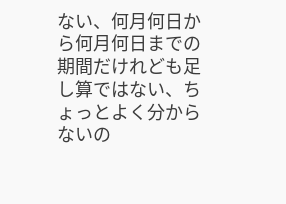ない、何月何日から何月何日までの期間だけれども足し算ではない、ちょっとよく分からないの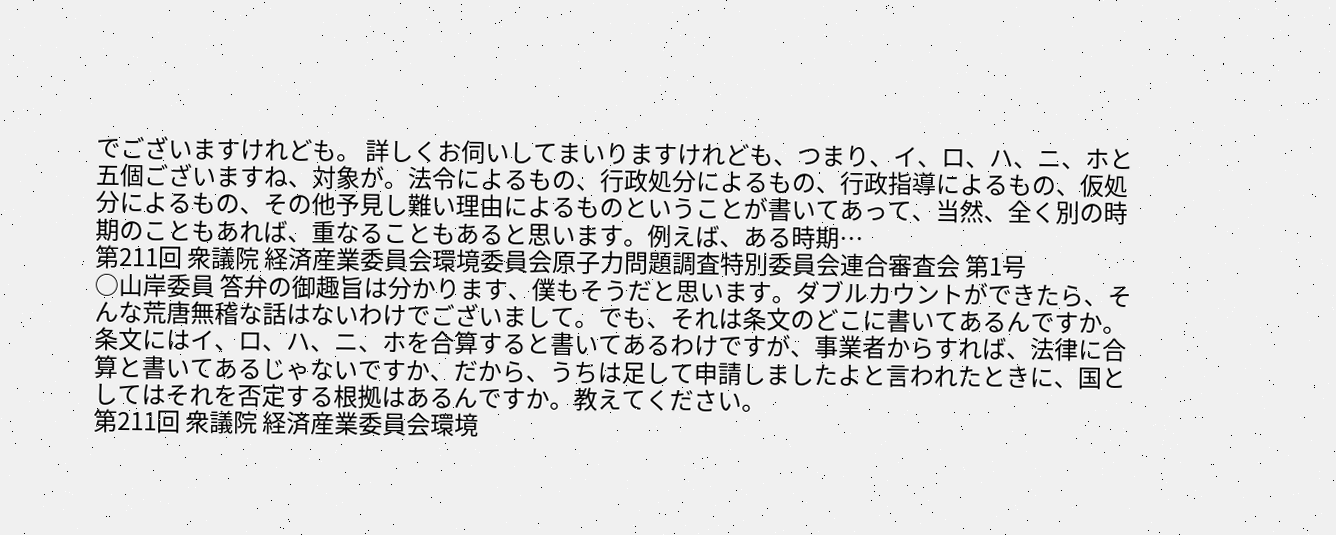でございますけれども。 詳しくお伺いしてまいりますけれども、つまり、イ、ロ、ハ、ニ、ホと五個ございますね、対象が。法令によるもの、行政処分によるもの、行政指導によるもの、仮処分によるもの、その他予見し難い理由によるものということが書いてあって、当然、全く別の時期のこともあれば、重なることもあると思います。例えば、ある時期…
第211回 衆議院 経済産業委員会環境委員会原子力問題調査特別委員会連合審査会 第1号
○山岸委員 答弁の御趣旨は分かります、僕もそうだと思います。ダブルカウントができたら、そんな荒唐無稽な話はないわけでございまして。でも、それは条文のどこに書いてあるんですか。条文にはイ、ロ、ハ、ニ、ホを合算すると書いてあるわけですが、事業者からすれば、法律に合算と書いてあるじゃないですか、だから、うちは足して申請しましたよと言われたときに、国としてはそれを否定する根拠はあるんですか。教えてください。
第211回 衆議院 経済産業委員会環境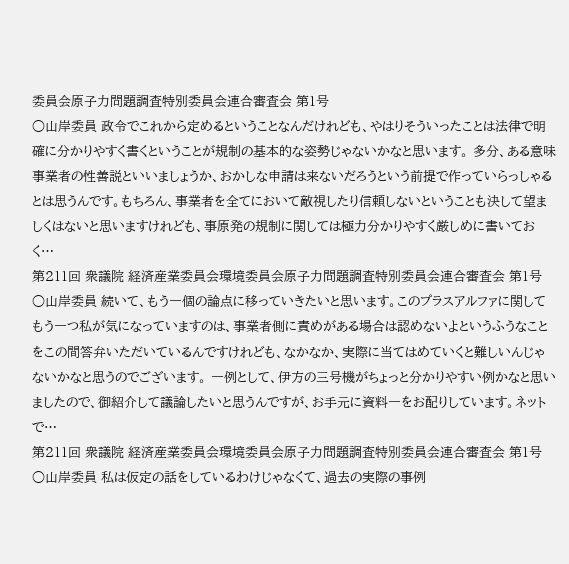委員会原子力問題調査特別委員会連合審査会 第1号
○山岸委員 政令でこれから定めるということなんだけれども、やはりそういったことは法律で明確に分かりやすく書くということが規制の基本的な姿勢じゃないかなと思います。 多分、ある意味事業者の性善説といいましょうか、おかしな申請は来ないだろうという前提で作っていらっしゃるとは思うんです。もちろん、事業者を全てにおいて敵視したり信頼しないということも決して望ましくはないと思いますけれども、事原発の規制に関しては極力分かりやすく厳しめに書いておく…
第211回 衆議院 経済産業委員会環境委員会原子力問題調査特別委員会連合審査会 第1号
○山岸委員 続いて、もう一個の論点に移っていきたいと思います。このプラスアルファに関してもう一つ私が気になっていますのは、事業者側に責めがある場合は認めないよというふうなことをこの間答弁いただいているんですけれども、なかなか、実際に当てはめていくと難しいんじゃないかなと思うのでございます。 一例として、伊方の三号機がちょっと分かりやすい例かなと思いましたので、御紹介して議論したいと思うんですが、お手元に資料一をお配りしています。ネットで…
第211回 衆議院 経済産業委員会環境委員会原子力問題調査特別委員会連合審査会 第1号
○山岸委員 私は仮定の話をしているわけじゃなくて、過去の実際の事例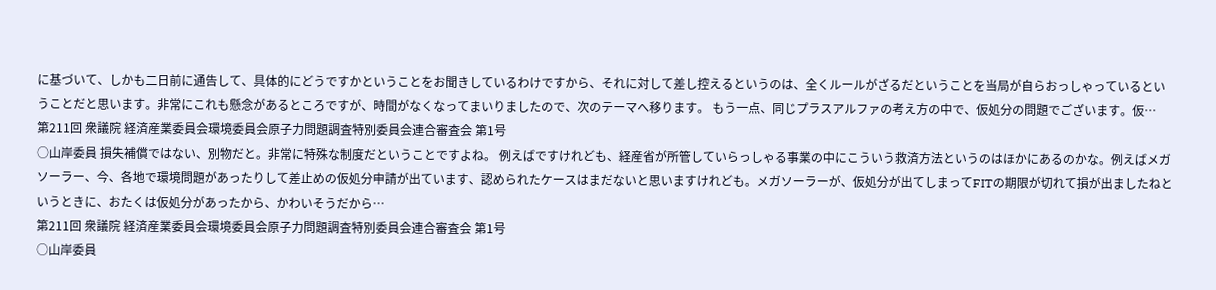に基づいて、しかも二日前に通告して、具体的にどうですかということをお聞きしているわけですから、それに対して差し控えるというのは、全くルールがざるだということを当局が自らおっしゃっているということだと思います。非常にこれも懸念があるところですが、時間がなくなってまいりましたので、次のテーマへ移ります。 もう一点、同じプラスアルファの考え方の中で、仮処分の問題でございます。仮…
第211回 衆議院 経済産業委員会環境委員会原子力問題調査特別委員会連合審査会 第1号
○山岸委員 損失補償ではない、別物だと。非常に特殊な制度だということですよね。 例えばですけれども、経産省が所管していらっしゃる事業の中にこういう救済方法というのはほかにあるのかな。例えばメガソーラー、今、各地で環境問題があったりして差止めの仮処分申請が出ています、認められたケースはまだないと思いますけれども。メガソーラーが、仮処分が出てしまってFITの期限が切れて損が出ましたねというときに、おたくは仮処分があったから、かわいそうだから…
第211回 衆議院 経済産業委員会環境委員会原子力問題調査特別委員会連合審査会 第1号
○山岸委員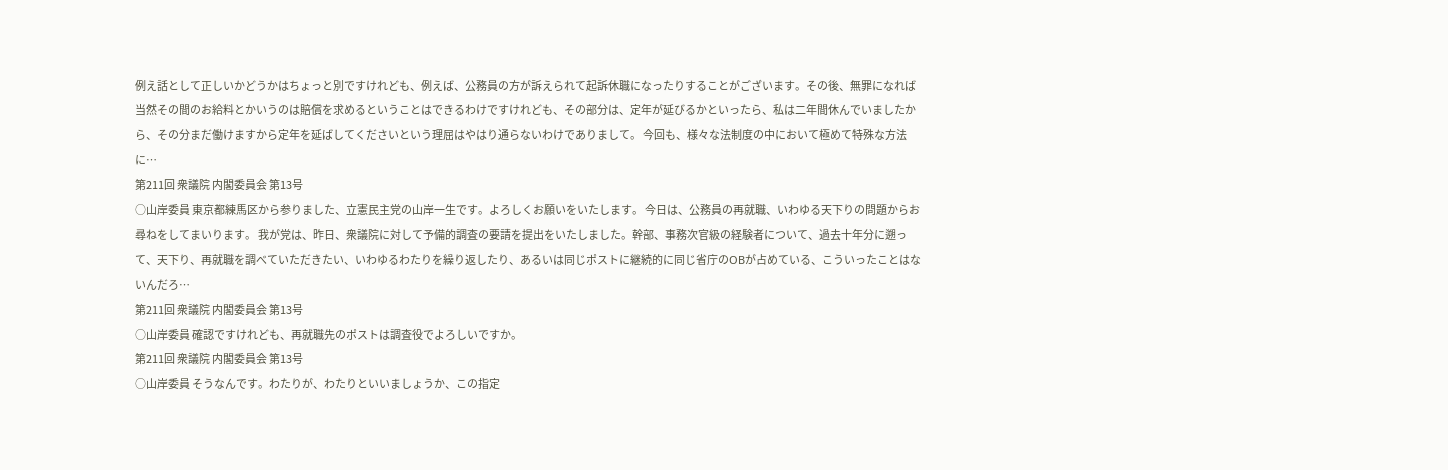例え話として正しいかどうかはちょっと別ですけれども、例えば、公務員の方が訴えられて起訴休職になったりすることがございます。その後、無罪になれば当然その間のお給料とかいうのは賠償を求めるということはできるわけですけれども、その部分は、定年が延びるかといったら、私は二年間休んでいましたから、その分まだ働けますから定年を延ばしてくださいという理屈はやはり通らないわけでありまして。 今回も、様々な法制度の中において極めて特殊な方法に…
第211回 衆議院 内閣委員会 第13号
○山岸委員 東京都練馬区から参りました、立憲民主党の山岸一生です。よろしくお願いをいたします。 今日は、公務員の再就職、いわゆる天下りの問題からお尋ねをしてまいります。 我が党は、昨日、衆議院に対して予備的調査の要請を提出をいたしました。幹部、事務次官級の経験者について、過去十年分に遡って、天下り、再就職を調べていただきたい、いわゆるわたりを繰り返したり、あるいは同じポストに継続的に同じ省庁のOBが占めている、こういったことはないんだろ…
第211回 衆議院 内閣委員会 第13号
○山岸委員 確認ですけれども、再就職先のポストは調査役でよろしいですか。
第211回 衆議院 内閣委員会 第13号
○山岸委員 そうなんです。わたりが、わたりといいましょうか、この指定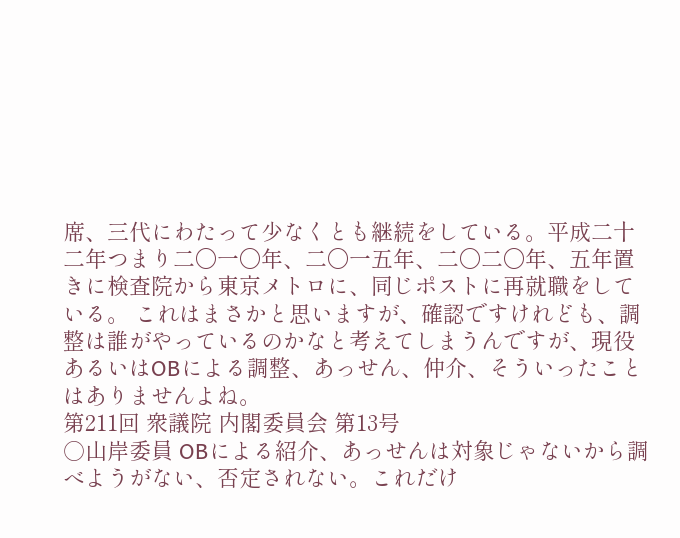席、三代にわたって少なくとも継続をしている。平成二十二年つまり二〇一〇年、二〇一五年、二〇二〇年、五年置きに検査院から東京メトロに、同じポストに再就職をしている。 これはまさかと思いますが、確認ですけれども、調整は誰がやっているのかなと考えてしまうんですが、現役あるいはOBによる調整、あっせん、仲介、そういったことはありませんよね。
第211回 衆議院 内閣委員会 第13号
○山岸委員 OBによる紹介、あっせんは対象じゃないから調べようがない、否定されない。これだけ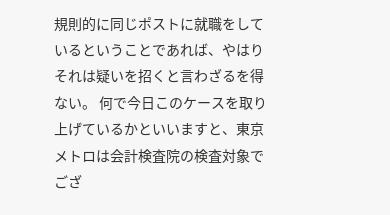規則的に同じポストに就職をしているということであれば、やはりそれは疑いを招くと言わざるを得ない。 何で今日このケースを取り上げているかといいますと、東京メトロは会計検査院の検査対象でござ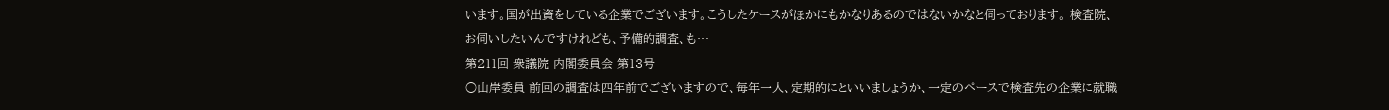います。国が出資をしている企業でございます。こうしたケースがほかにもかなりあるのではないかなと伺っております。 検査院、お伺いしたいんですけれども、予備的調査、も…
第211回 衆議院 内閣委員会 第13号
○山岸委員 前回の調査は四年前でございますので、毎年一人、定期的にといいましょうか、一定のペースで検査先の企業に就職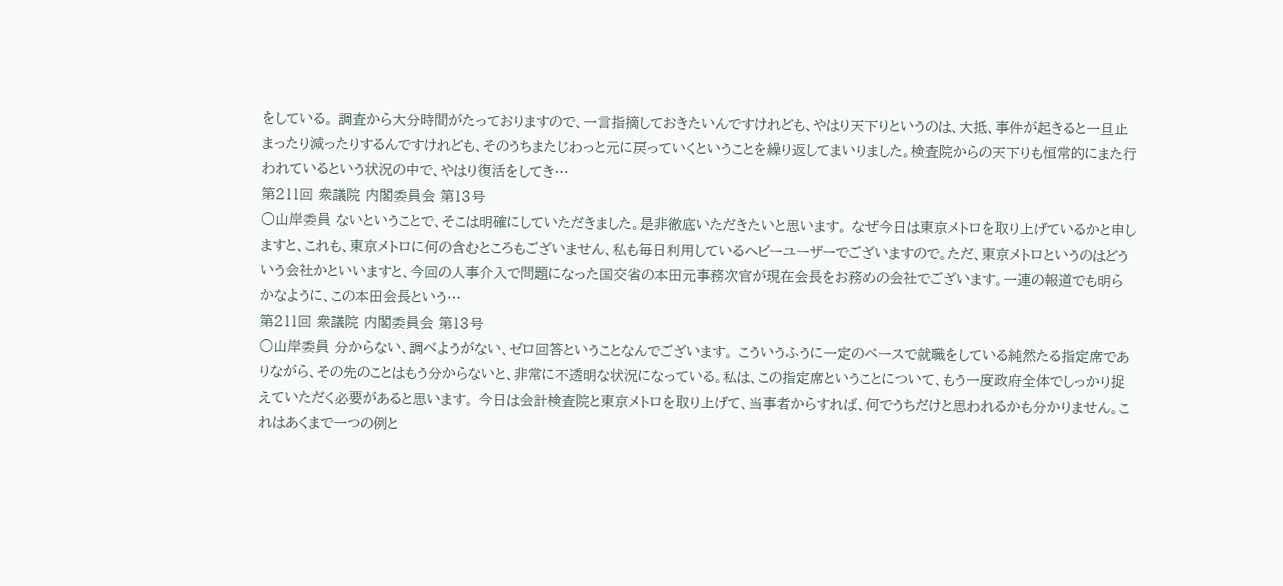をしている。 調査から大分時間がたっておりますので、一言指摘しておきたいんですけれども、やはり天下りというのは、大抵、事件が起きると一旦止まったり減ったりするんですけれども、そのうちまたじわっと元に戻っていくということを繰り返してまいりました。検査院からの天下りも恒常的にまた行われているという状況の中で、やはり復活をしてき…
第211回 衆議院 内閣委員会 第13号
○山岸委員 ないということで、そこは明確にしていただきました。是非徹底いただきたいと思います。 なぜ今日は東京メトロを取り上げているかと申しますと、これも、東京メトロに何の含むところもございません、私も毎日利用しているヘビーユーザーでございますので。ただ、東京メトロというのはどういう会社かといいますと、今回の人事介入で問題になった国交省の本田元事務次官が現在会長をお務めの会社でございます。一連の報道でも明らかなように、この本田会長という…
第211回 衆議院 内閣委員会 第13号
○山岸委員 分からない、調べようがない、ゼロ回答ということなんでございます。 こういうふうに一定のペースで就職をしている純然たる指定席でありながら、その先のことはもう分からないと、非常に不透明な状況になっている。私は、この指定席ということについて、もう一度政府全体でしっかり捉えていただく必要があると思います。 今日は会計検査院と東京メトロを取り上げて、当事者からすれば、何でうちだけと思われるかも分かりません。これはあくまで一つの例と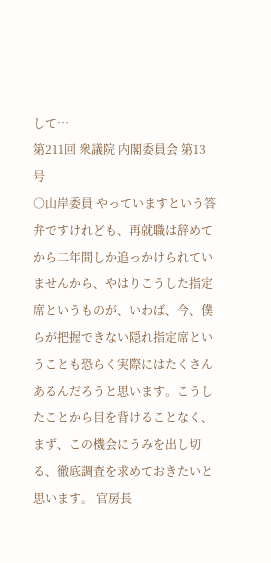して…
第211回 衆議院 内閣委員会 第13号
○山岸委員 やっていますという答弁ですけれども、再就職は辞めてから二年間しか追っかけられていませんから、やはりこうした指定席というものが、いわば、今、僕らが把握できない隠れ指定席ということも恐らく実際にはたくさんあるんだろうと思います。こうしたことから目を背けることなく、まず、この機会にうみを出し切る、徹底調査を求めておきたいと思います。 官房長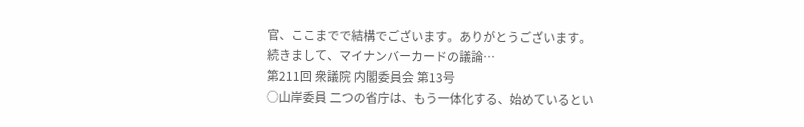官、ここまでで結構でございます。ありがとうございます。 続きまして、マイナンバーカードの議論…
第211回 衆議院 内閣委員会 第13号
○山岸委員 二つの省庁は、もう一体化する、始めているとい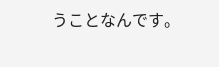うことなんです。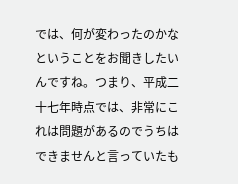では、何が変わったのかなということをお聞きしたいんですね。つまり、平成二十七年時点では、非常にこれは問題があるのでうちはできませんと言っていたも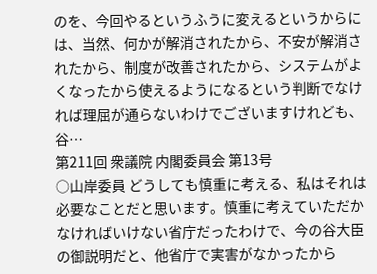のを、今回やるというふうに変えるというからには、当然、何かが解消されたから、不安が解消されたから、制度が改善されたから、システムがよくなったから使えるようになるという判断でなければ理屈が通らないわけでございますけれども、谷…
第211回 衆議院 内閣委員会 第13号
○山岸委員 どうしても慎重に考える、私はそれは必要なことだと思います。慎重に考えていただかなければいけない省庁だったわけで、今の谷大臣の御説明だと、他省庁で実害がなかったから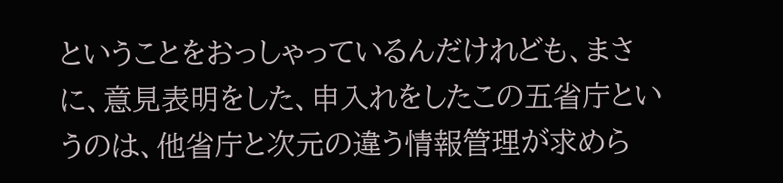ということをおっしゃっているんだけれども、まさに、意見表明をした、申入れをしたこの五省庁というのは、他省庁と次元の違う情報管理が求めら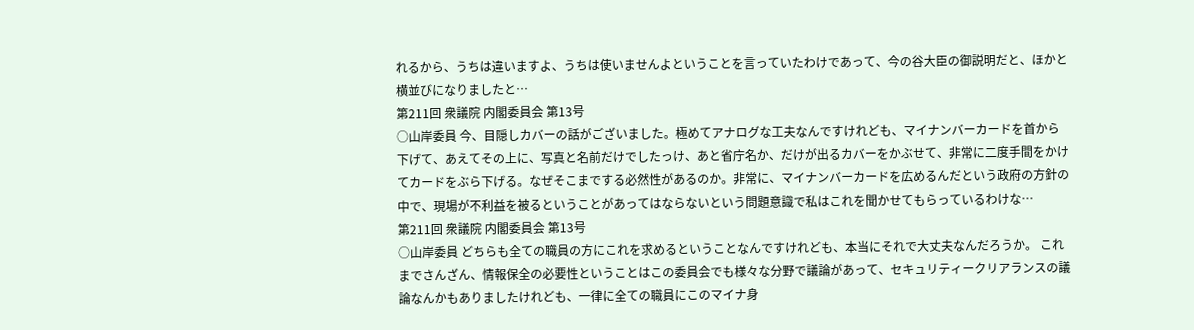れるから、うちは違いますよ、うちは使いませんよということを言っていたわけであって、今の谷大臣の御説明だと、ほかと横並びになりましたと…
第211回 衆議院 内閣委員会 第13号
○山岸委員 今、目隠しカバーの話がございました。極めてアナログな工夫なんですけれども、マイナンバーカードを首から下げて、あえてその上に、写真と名前だけでしたっけ、あと省庁名か、だけが出るカバーをかぶせて、非常に二度手間をかけてカードをぶら下げる。なぜそこまでする必然性があるのか。非常に、マイナンバーカードを広めるんだという政府の方針の中で、現場が不利益を被るということがあってはならないという問題意識で私はこれを聞かせてもらっているわけな…
第211回 衆議院 内閣委員会 第13号
○山岸委員 どちらも全ての職員の方にこれを求めるということなんですけれども、本当にそれで大丈夫なんだろうか。 これまでさんざん、情報保全の必要性ということはこの委員会でも様々な分野で議論があって、セキュリティークリアランスの議論なんかもありましたけれども、一律に全ての職員にこのマイナ身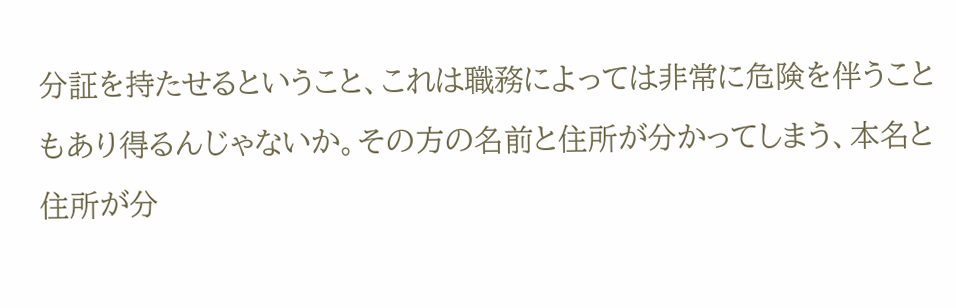分証を持たせるということ、これは職務によっては非常に危険を伴うこともあり得るんじゃないか。その方の名前と住所が分かってしまう、本名と住所が分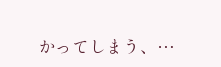かってしまう、…